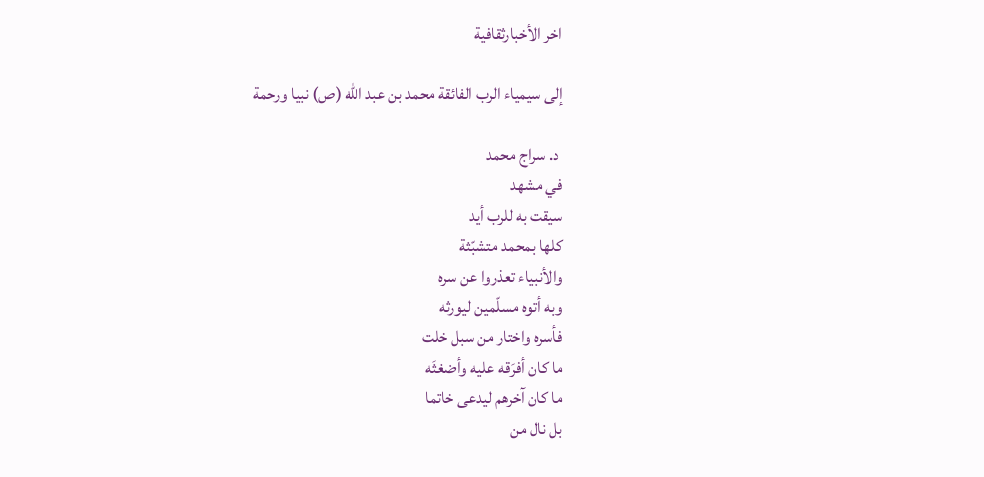اخر الأخبارثقافية

إلى سيمياء الرب الفائقة محمد بن عبد الله (ص) نبيا ورحمة

 د. سراج محمد
في مشهد
سيقت به للرب أيد
كلها بمحمد متشبّثة
والأنبياء تعذروا عن سره
وبه أتوه مسلّمين ليورثه
فأسره واختار من سبل خلت
ما كان أفرَقه عليه وأضغثَه
ما كان آخرهم ليدعى خاتما
بل نال من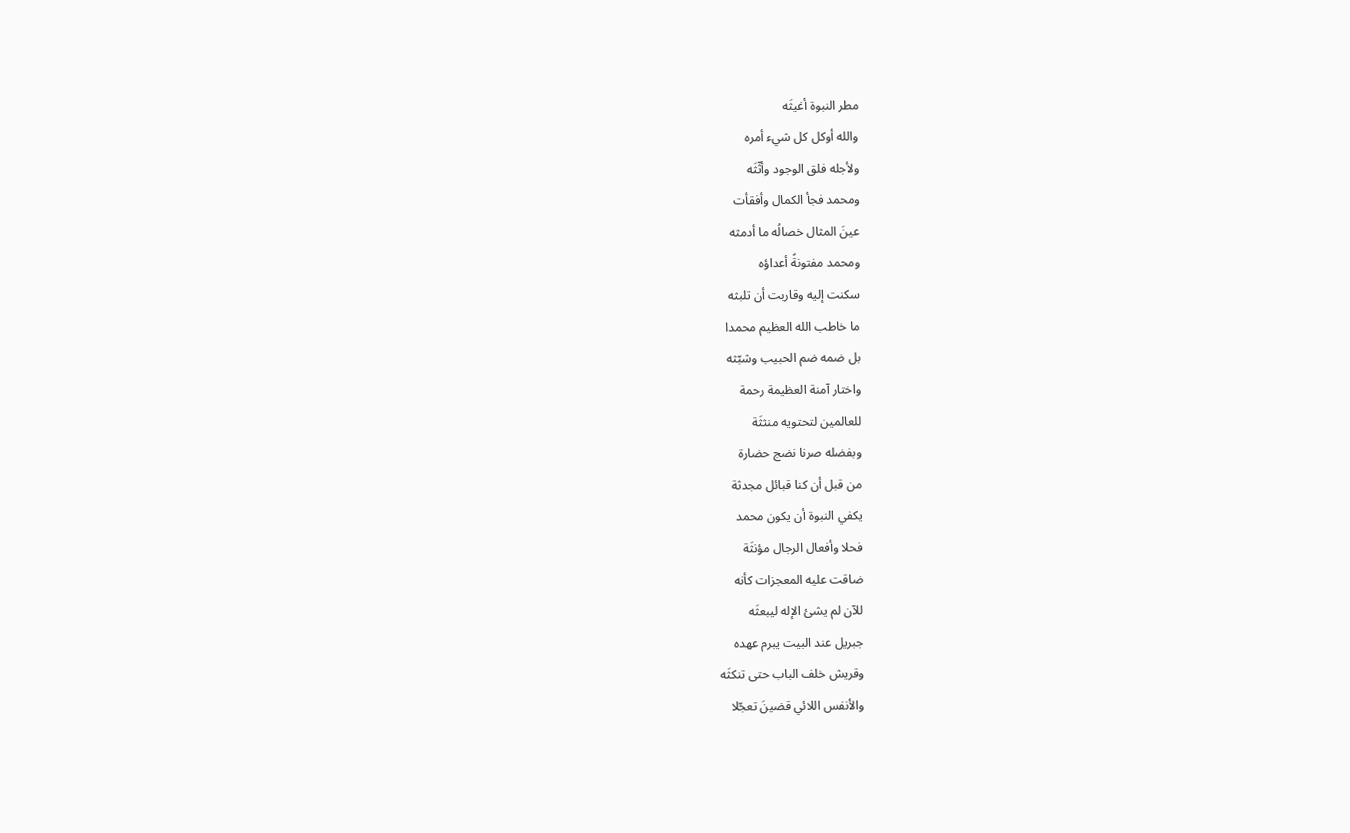مطر النبوة أغيثَه
والله أوكل كل شيء أمره
ولأجله فلق الوجود وأثّثَه
ومحمد فجأ الكمال وأفقأت
عينَ المثال خصالُه ما أدمثه
ومحمد مفتونةً أعداؤه
سكنت إليه وقاربت أن تلبثه
ما خاطب الله العظيم محمدا
بل ضمه ضم الحبيب وشبّثه
واختار آمنة العظيمة رحمة
للعالمين لتحتويه منثثَة
وبفضله صرنا نضج حضارة
من قبل أن كنا قبائل مجدثة
يكفي النبوة أن يكون محمد
فحلا وأفعال الرجال مؤنثَة
ضاقت عليه المعجزات كأنه
للآن لم يشئ الإله ليبعثَه
جبريل عند البيت يبرم عهده
وقريش خلف الباب حتى تنكثَه
والأنفس اللائي قضينَ تعجّلا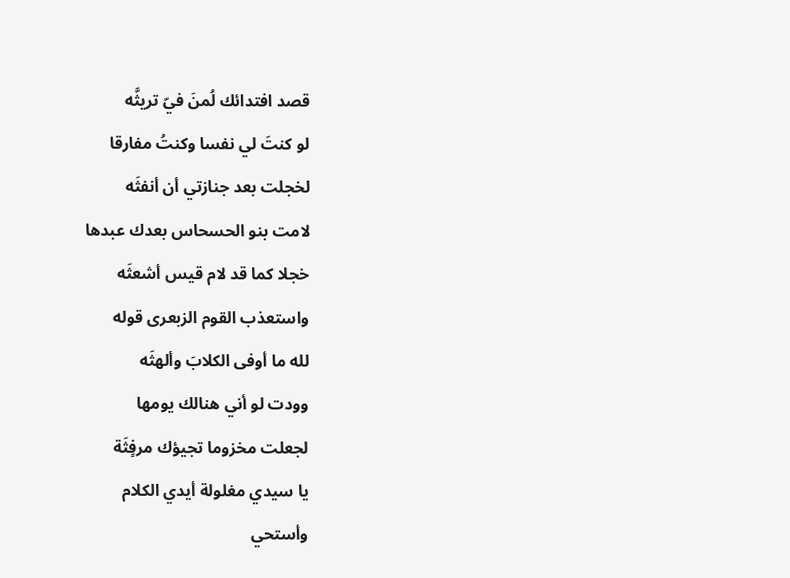قصد افتدائك لُمنَ فيّ تريثَّه
لو كنتَ لي نفسا وكنتُ مفارقا
لخجلت بعد جنازتي أن أنفثَه
لامت بنو الحسحاس بعدك عبدها
خجلا كما قد لام قيس أشعثَه
واستعذب القوم الزبعرى قوله
لله ما أوفى الكلابَ وألهثَه
وودت لو أني هنالك يومها
لجعلت مخزوما تجيؤك مرفٍثَة
يا سيدي مغلولة أيدي الكلام
وأستحي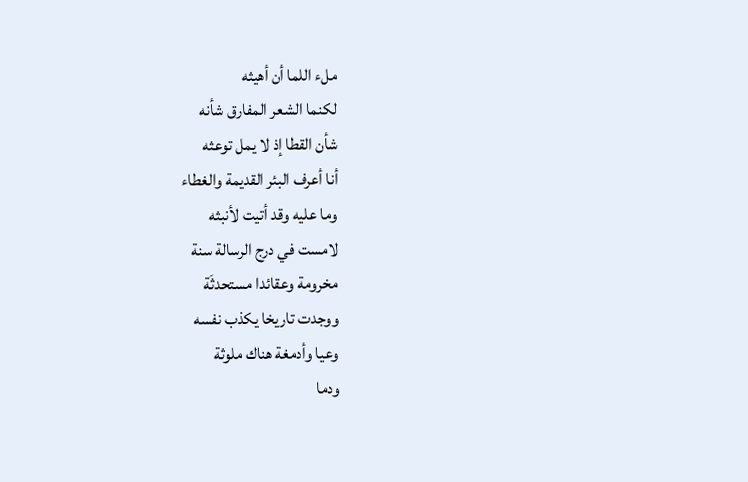ملء اللما أن أهيثه
لكنما الشعر المفارق شأنه
شأن القطا إذ لا يمل توعثه
أنا أعرف البئر القديمة والغطاء
وما عليه وقد أتيت لأنبثه
لامست في درج الرسالة سنة
مخرومة وعقائدا مستحدثَة
ووجدت تاريخا يكذب نفسه
وعيا وأدمغة هناك ملوثة
ودما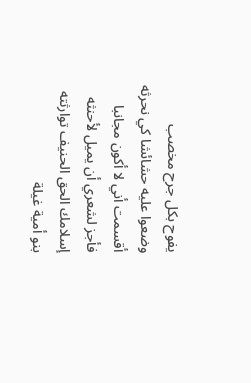يفوح بكل جرح مخصب
وضعوا عليه حشائشا كي نحرثه
أقسمت أني لا أكون مجانبا
فأجز لشعري أن يميل لأحنثه
إسلامك الحق الحنيف توارثته
بنو أمية غيلة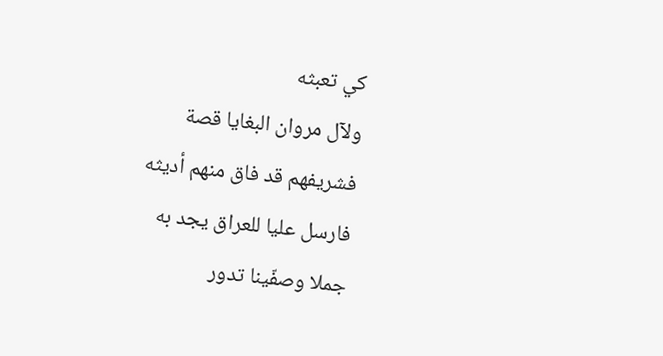كي تعبثه
ولآل مروان البغايا قصة
فشريفهم قد فاق منهم أديثه
فارسل عليا للعراق يجد به
جملا وصفّينا تدور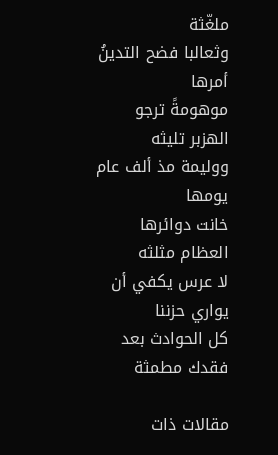ملغّثة
وثعالبا فضح التدينُ أمرها
موهومةً ترجو الهزبر تليثه
ووليمة مذ ألف عام يومها
خانت دوائرها العظام مثلثه
لا عرس يكفي أن يواري حزننا
كل الحوادث بعد فقدك مطمثة

مقالات ذات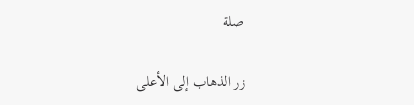صلة

زر الذهاب إلى الأعلى